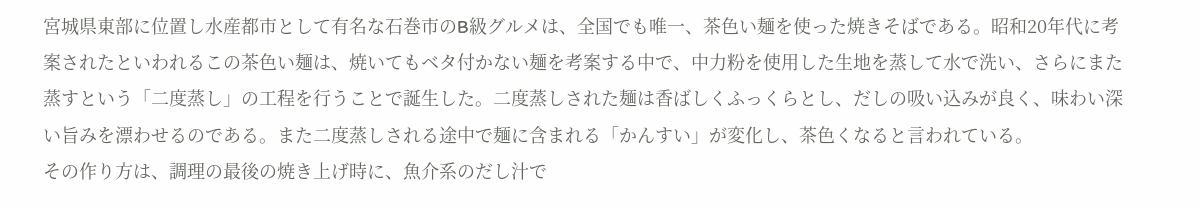宮城県東部に位置し水産都市として有名な石巻市のB級グルメは、全国でも唯一、茶色い麺を使った焼きそばである。昭和20年代に考案されたといわれるこの茶色い麺は、焼いてもベタ付かない麺を考案する中で、中力粉を使用した生地を蒸して水で洗い、さらにまた蒸すという「二度蒸し」の工程を行うことで誕生した。二度蒸しされた麺は香ばしくふっくらとし、だしの吸い込みが良く、味わい深い旨みを漂わせるのである。また二度蒸しされる途中で麺に含まれる「かんすい」が変化し、茶色くなると言われている。
その作り方は、調理の最後の焼き上げ時に、魚介系のだし汁で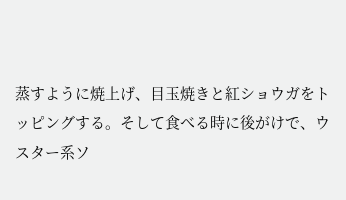蒸すように焼上げ、目玉焼きと紅ショウガをトッピングする。そして食べる時に後がけで、ウスター系ソ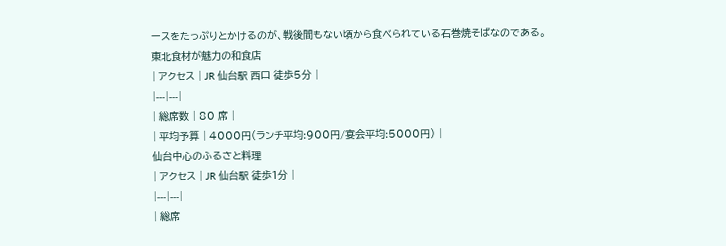ースをたっぷりとかけるのが、戦後間もない頃から食べられている石巻焼そばなのである。
東北食材が魅力の和食店
| アクセス | JR 仙台駅 西口 徒歩5分 |
|---|---|
| 総席数 | 80 席 |
| 平均予算 | 4000円(ランチ平均:900円/宴会平均:5000円) |
仙台中心のふるさと料理
| アクセス | JR 仙台駅 徒歩1分 |
|---|---|
| 総席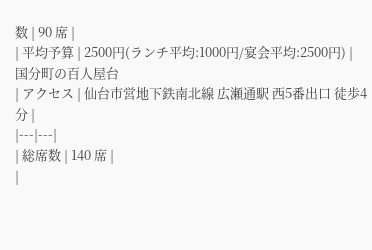数 | 90 席 |
| 平均予算 | 2500円(ランチ平均:1000円/宴会平均:2500円) |
国分町の百人屋台
| アクセス | 仙台市営地下鉄南北線 広瀬通駅 西5番出口 徒歩4分 |
|---|---|
| 総席数 | 140 席 |
|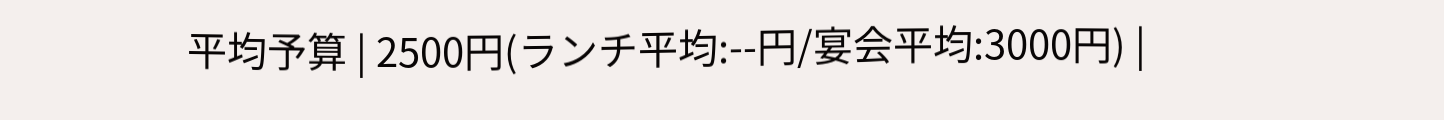平均予算 | 2500円(ランチ平均:--円/宴会平均:3000円) |